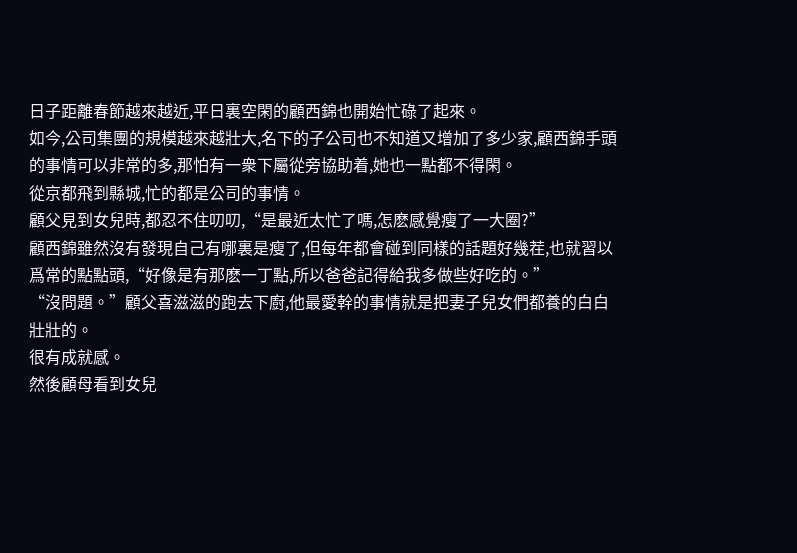日子距離春節越來越近,平日裏空閑的顧西錦也開始忙碌了起來。
如今,公司集團的規模越來越壯大,名下的子公司也不知道又增加了多少家,顧西錦手頭的事情可以非常的多,那怕有一衆下屬從旁協助着,她也一點都不得閑。
從京都飛到縣城,忙的都是公司的事情。
顧父見到女兒時,都忍不住叨叨,“是最近太忙了嗎,怎麽感覺瘦了一大圈?”
顧西錦雖然沒有發現自己有哪裏是瘦了,但每年都會碰到同樣的話題好幾茬,也就習以爲常的點點頭,“好像是有那麽一丁點,所以爸爸記得給我多做些好吃的。”
“沒問題。”顧父喜滋滋的跑去下廚,他最愛幹的事情就是把妻子兒女們都養的白白壯壯的。
很有成就感。
然後顧母看到女兒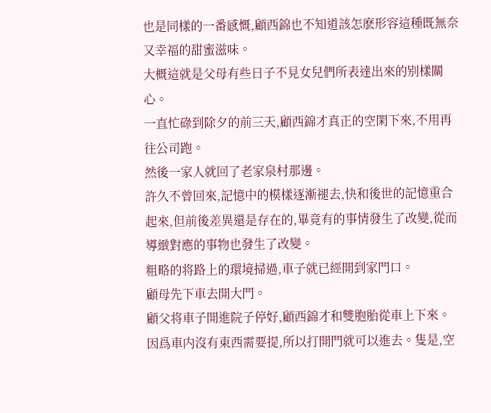也是同樣的一番感慨,顧西錦也不知道該怎麽形容這種既無奈又幸福的甜蜜滋味。
大概這就是父母有些日子不見女兒們所表達出來的别樣關心。
一直忙碌到除夕的前三天,顧西錦才真正的空閑下來,不用再往公司跑。
然後一家人就回了老家泉村那邊。
許久不曾回來,記憶中的模樣逐漸褪去,快和後世的記憶重合起來,但前後差異還是存在的,畢竟有的事情發生了改變,從而導緻對應的事物也發生了改變。
粗略的将路上的環境掃過,車子就已經開到家門口。
顧母先下車去開大門。
顧父将車子開進院子停好,顧西錦才和雙胞胎從車上下來。
因爲車内沒有東西需要提,所以打開門就可以進去。隻是,空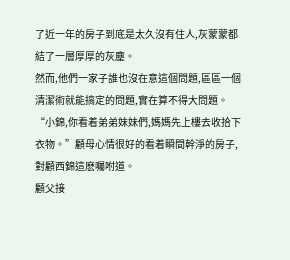了近一年的房子到底是太久沒有住人,灰蒙蒙都結了一層厚厚的灰塵。
然而,他們一家子誰也沒在意這個問題,區區一個清潔術就能搞定的問題,實在算不得大問題。
“小錦,你看着弟弟妹妹們,媽媽先上樓去收拾下衣物。”顧母心情很好的看着瞬間幹淨的房子,對顧西錦這麽囑咐道。
顧父接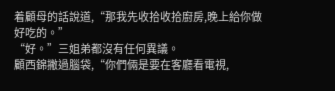着顧母的話說道,“那我先收拾收拾廚房,晚上給你做好吃的。”
“好。”三姐弟都沒有任何異議。
顧西錦撇過腦袋,“你們倆是要在客廳看電視,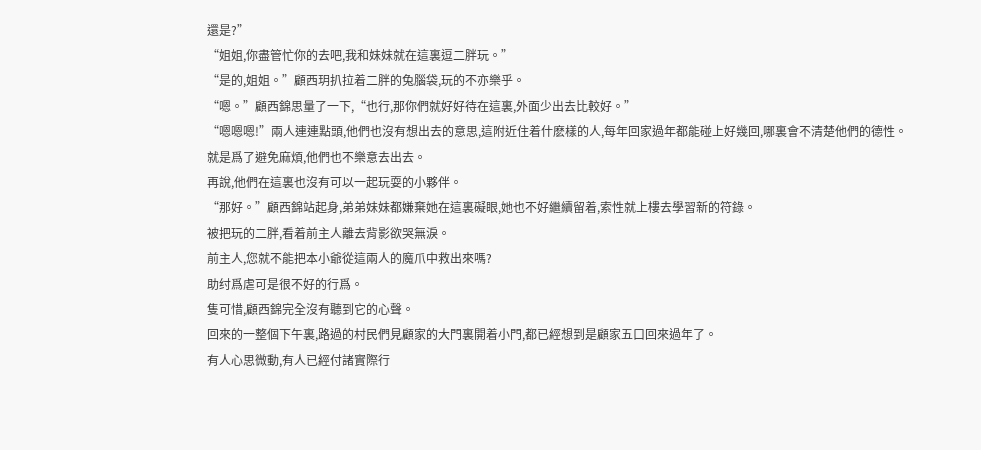還是?”
“姐姐,你盡管忙你的去吧,我和妹妹就在這裏逗二胖玩。”
“是的,姐姐。”顧西玥扒拉着二胖的兔腦袋,玩的不亦樂乎。
“嗯。”顧西錦思量了一下,“也行,那你們就好好待在這裏,外面少出去比較好。”
“嗯嗯嗯!”兩人連連點頭,他們也沒有想出去的意思,這附近住着什麽樣的人,每年回家過年都能碰上好幾回,哪裏會不清楚他們的德性。
就是爲了避免麻煩,他們也不樂意去出去。
再說,他們在這裏也沒有可以一起玩耍的小夥伴。
“那好。”顧西錦站起身,弟弟妹妹都嫌棄她在這裏礙眼,她也不好繼續留着,索性就上樓去學習新的符錄。
被把玩的二胖,看着前主人離去背影欲哭無淚。
前主人,您就不能把本小爺從這兩人的魔爪中救出來嗎?
助纣爲虐可是很不好的行爲。
隻可惜,顧西錦完全沒有聽到它的心聲。
回來的一整個下午裏,路過的村民們見顧家的大門裏開着小門,都已經想到是顧家五口回來過年了。
有人心思微動,有人已經付諸實際行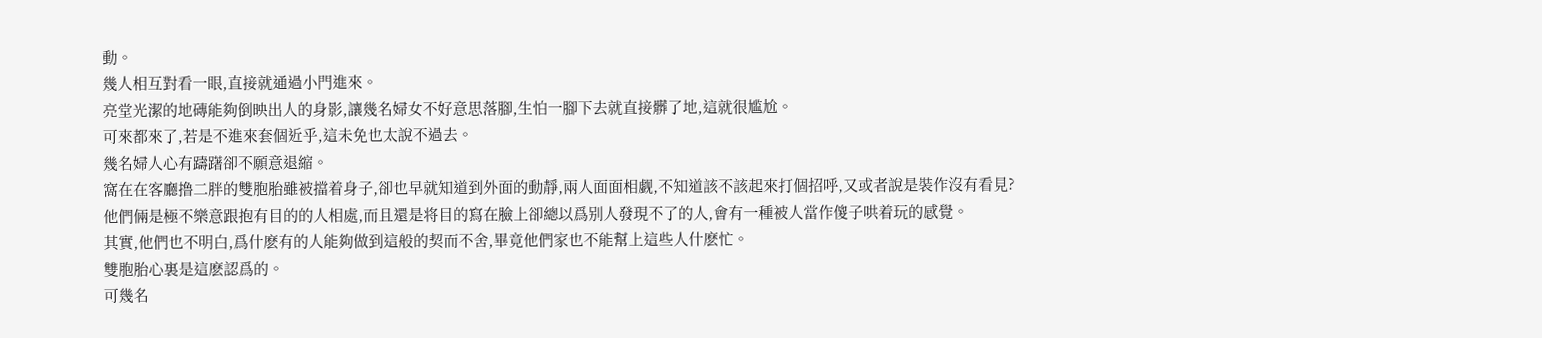動。
幾人相互對看一眼,直接就通過小門進來。
亮堂光潔的地磚能夠倒映出人的身影,讓幾名婦女不好意思落腳,生怕一腳下去就直接髒了地,這就很尴尬。
可來都來了,若是不進來套個近乎,這未免也太說不過去。
幾名婦人心有躊躇卻不願意退縮。
窩在在客廳撸二胖的雙胞胎雖被擋着身子,卻也早就知道到外面的動靜,兩人面面相觑,不知道該不該起來打個招呼,又或者說是裝作沒有看見?
他們倆是極不樂意跟抱有目的的人相處,而且還是将目的寫在臉上卻總以爲别人發現不了的人,會有一種被人當作傻子哄着玩的感覺。
其實,他們也不明白,爲什麽有的人能夠做到這般的契而不舍,畢竟他們家也不能幫上這些人什麽忙。
雙胞胎心裏是這麽認爲的。
可幾名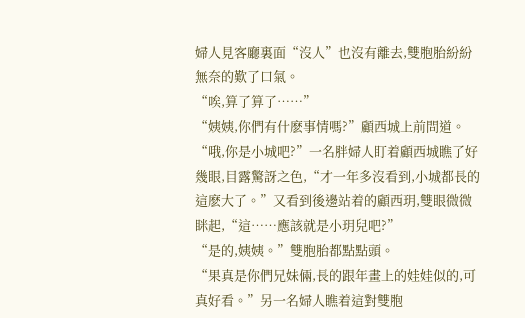婦人見客廳裏面“沒人”也沒有離去,雙胞胎紛紛無奈的歎了口氣。
“唉,算了算了……”
“姨姨,你們有什麽事情嗎?”顧西城上前問道。
“哦,你是小城吧?”一名胖婦人盯着顧西城瞧了好幾眼,目露驚訝之色,“才一年多沒看到,小城都長的這麽大了。”又看到後邊站着的顧西玥,雙眼微微眯起,“這……應該就是小玥兒吧?”
“是的,姨姨。”雙胞胎都點點頭。
“果真是你們兄妹倆,長的跟年畫上的娃娃似的,可真好看。”另一名婦人瞧着這對雙胞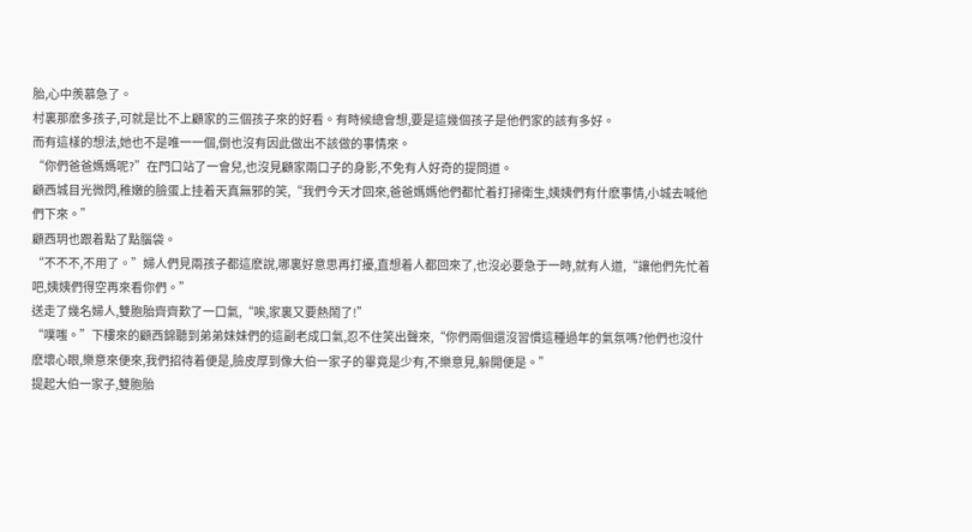胎,心中羨慕急了。
村裏那麽多孩子,可就是比不上顧家的三個孩子來的好看。有時候總會想,要是這幾個孩子是他們家的該有多好。
而有這樣的想法,她也不是唯一一個,倒也沒有因此做出不該做的事情來。
“你們爸爸媽媽呢?”在門口站了一會兒,也沒見顧家兩口子的身影,不免有人好奇的提問道。
顧西城目光微閃,稚嫩的臉蛋上挂着天真無邪的笑,“我們今天才回來,爸爸媽媽他們都忙着打掃衛生,姨姨們有什麽事情,小城去喊他們下來。”
顧西玥也跟着點了點腦袋。
“不不不,不用了。”婦人們見兩孩子都這麽說,哪裏好意思再打擾,直想着人都回來了,也沒必要急于一時,就有人道,“讓他們先忙着吧,姨姨們得空再來看你們。”
送走了幾名婦人,雙胞胎齊齊歎了一口氣,“唉,家裏又要熱鬧了!”
“噗嗤。”下樓來的顧西錦聽到弟弟妹妹們的這副老成口氣,忍不住笑出聲來,“你們兩個還沒習慣這種過年的氣氛嗎?他們也沒什麽壞心眼,樂意來便來,我們招待着便是,臉皮厚到像大伯一家子的畢竟是少有,不樂意見,躲開便是。”
提起大伯一家子,雙胞胎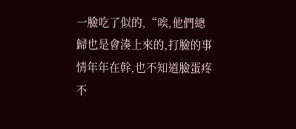一臉吃了似的,“唉,他們總歸也是會湊上來的,打臉的事情年年在幹,也不知道臉蛋疼不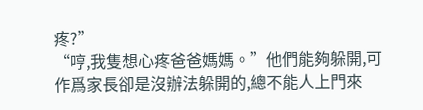疼?”
“哼,我隻想心疼爸爸媽媽。”他們能夠躲開,可作爲家長卻是沒辦法躲開的,總不能人上門來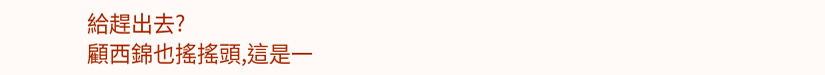給趕出去?
顧西錦也搖搖頭,這是一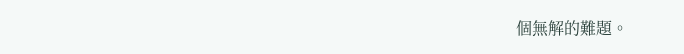個無解的難題。